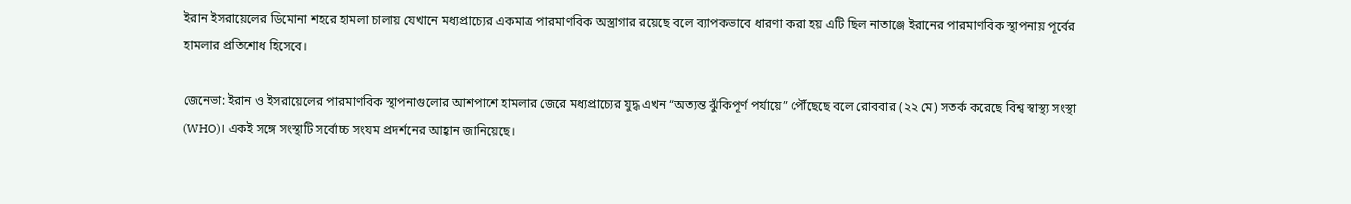ইরান ইসরায়েলের ডিমোনা শহরে হামলা চালায় যেখানে মধ্যপ্রাচ্যের একমাত্র পারমাণবিক অস্ত্রাগার রয়েছে বলে ব্যাপকভাবে ধারণা করা হয় এটি ছিল নাতাঞ্জে ইরানের পারমাণবিক স্থাপনায় পূর্বের হামলার প্রতিশোধ হিসেবে।

জেনেভা: ইরান ও ইসরায়েলের পারমাণবিক স্থাপনাগুলোর আশপাশে হামলার জেরে মধ্যপ্রাচ্যের যুদ্ধ এখন “অত্যন্ত ঝুঁকিপূর্ণ পর্যায়ে” পৌঁছেছে বলে রোববার (২২ মে) সতর্ক করেছে বিশ্ব স্বাস্থ্য সংস্থা (WHO)। একই সঙ্গে সংস্থাটি সর্বোচ্চ সংযম প্রদর্শনের আহ্বান জানিয়েছে।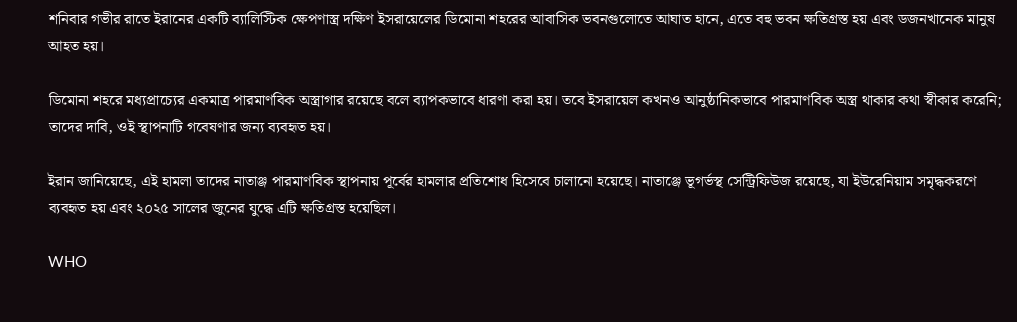শনিবার গভীর রাতে ইরানের একটি ব্যালিস্টিক ক্ষেপণাস্ত্র দক্ষিণ ইসরায়েলের ডিমোনা শহরের আবাসিক ভবনগুলোতে আঘাত হানে, এতে বহু ভবন ক্ষতিগ্রস্ত হয় এবং ডজনখানেক মানুষ আহত হয়।

ডিমোনা শহরে মধ্যপ্রাচ্যের একমাত্র পারমাণবিক অস্ত্রাগার রয়েছে বলে ব্যাপকভাবে ধারণা করা হয়। তবে ইসরায়েল কখনও আনুষ্ঠানিকভাবে পারমাণবিক অস্ত্র থাকার কথা স্বীকার করেনি; তাদের দাবি, ওই স্থাপনাটি গবেষণার জন্য ব্যবহৃত হয়।

ইরান জানিয়েছে, এই হামলা তাদের নাতাঞ্জ পারমাণবিক স্থাপনায় পূর্বের হামলার প্রতিশোধ হিসেবে চালানো হয়েছে। নাতাঞ্জে ভূগর্ভস্থ সেন্ট্রিফিউজ রয়েছে, যা ইউরেনিয়াম সমৃদ্ধকরণে ব্যবহৃত হয় এবং ২০২৫ সালের জুনের যুদ্ধে এটি ক্ষতিগ্রস্ত হয়েছিল।

WHO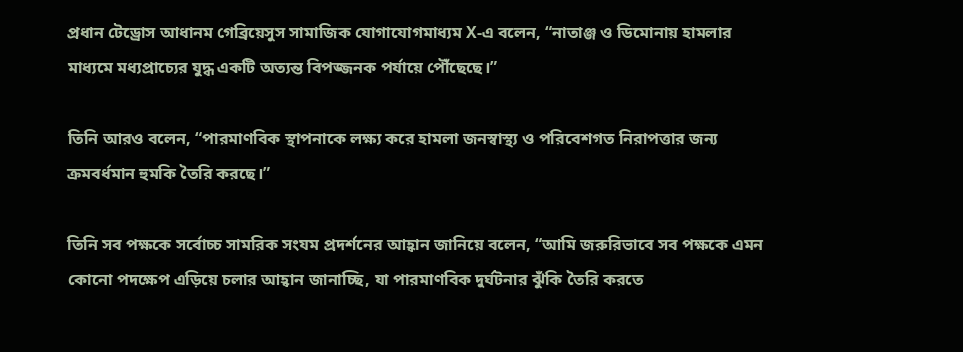প্রধান টেড্রোস আধানম গেব্রিয়েসুস সামাজিক যোগাযোগমাধ্যম X-এ বলেন, “নাতাঞ্জ ও ডিমোনায় হামলার মাধ্যমে মধ্যপ্রাচ্যের যুদ্ধ একটি অত্যন্ত বিপজ্জনক পর্যায়ে পৌঁছেছে।”

তিনি আরও বলেন, “পারমাণবিক স্থাপনাকে লক্ষ্য করে হামলা জনস্বাস্থ্য ও পরিবেশগত নিরাপত্তার জন্য ক্রমবর্ধমান হুমকি তৈরি করছে।”

তিনি সব পক্ষকে সর্বোচ্চ সামরিক সংযম প্রদর্শনের আহ্বান জানিয়ে বলেন, “আমি জরুরিভাবে সব পক্ষকে এমন কোনো পদক্ষেপ এড়িয়ে চলার আহ্বান জানাচ্ছি, যা পারমাণবিক দুর্ঘটনার ঝুঁকি তৈরি করতে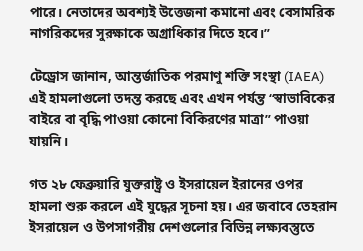পারে। নেতাদের অবশ্যই উত্তেজনা কমানো এবং বেসামরিক নাগরিকদের সুরক্ষাকে অগ্রাধিকার দিতে হবে।”

টেড্রোস জানান, আন্তর্জাতিক পরমাণু শক্তি সংস্থা (IAEA) এই হামলাগুলো তদন্ত করছে এবং এখন পর্যন্ত “স্বাভাবিকের বাইরে বা বৃদ্ধি পাওয়া কোনো বিকিরণের মাত্রা” পাওয়া যায়নি।

গত ২৮ ফেব্রুয়ারি যুক্তরাষ্ট্র ও ইসরায়েল ইরানের ওপর হামলা শুরু করলে এই যুদ্ধের সূচনা হয়। এর জবাবে তেহরান ইসরায়েল ও উপসাগরীয় দেশগুলোর বিভিন্ন লক্ষ্যবস্তুতে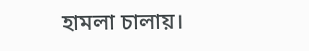হামলা চালায়।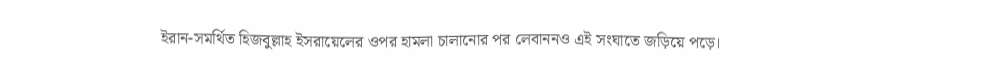ইরান-সমর্থিত হিজবুল্লাহ ইসরায়েলের ওপর হামলা চালানোর পর লেবাননও এই সংঘাতে জড়িয়ে পড়ে।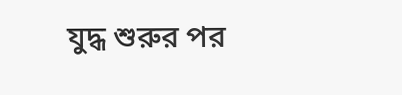যুদ্ধ শুরুর পর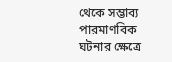থেকে সম্ভাব্য পারমাণবিক ঘটনার ক্ষেত্রে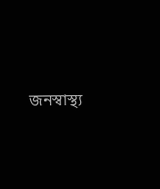জনস্বাস্থ্য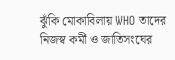ঝুঁকি মোকাবিলায় WHO তাদের নিজস্ব কর্মী ও জাতিসংঘের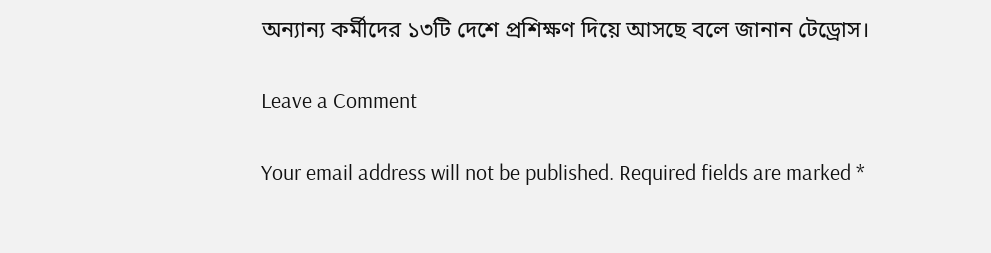অন্যান্য কর্মীদের ১৩টি দেশে প্রশিক্ষণ দিয়ে আসছে বলে জানান টেড্রোস।

Leave a Comment

Your email address will not be published. Required fields are marked *